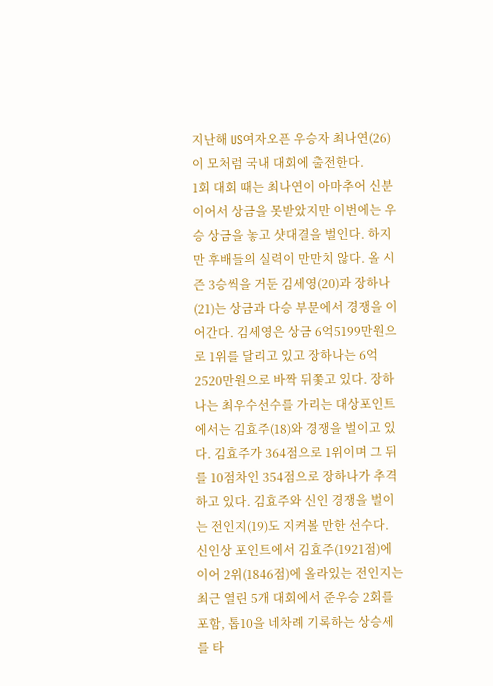지난해 US여자오픈 우승자 최나연(26)이 모처럼 국내 대회에 출전한다.
1회 대회 때는 최나연이 아마추어 신분이어서 상금을 못받았지만 이번에는 우승 상금을 놓고 샷대결을 벌인다. 하지만 후배들의 실력이 만만치 않다. 올 시즌 3승씩을 거둔 김세영(20)과 장하나(21)는 상금과 다승 부문에서 경쟁을 이어간다. 김세영은 상금 6억5199만원으로 1위를 달리고 있고 장하나는 6억2520만원으로 바짝 뒤쫓고 있다. 장하나는 최우수선수를 가리는 대상포인트에서는 김효주(18)와 경쟁을 벌이고 있다. 김효주가 364점으로 1위이며 그 뒤를 10점차인 354점으로 장하나가 추격하고 있다. 김효주와 신인 경쟁을 벌이는 전인지(19)도 지켜볼 만한 선수다. 신인상 포인트에서 김효주(1921점)에 이어 2위(1846점)에 올라있는 전인지는 최근 열린 5개 대회에서 준우승 2회를 포함, 톱10을 네차례 기록하는 상승세를 타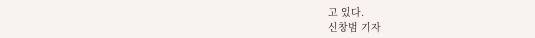고 있다.
신창범 기자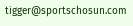tigger@sportschosun.com